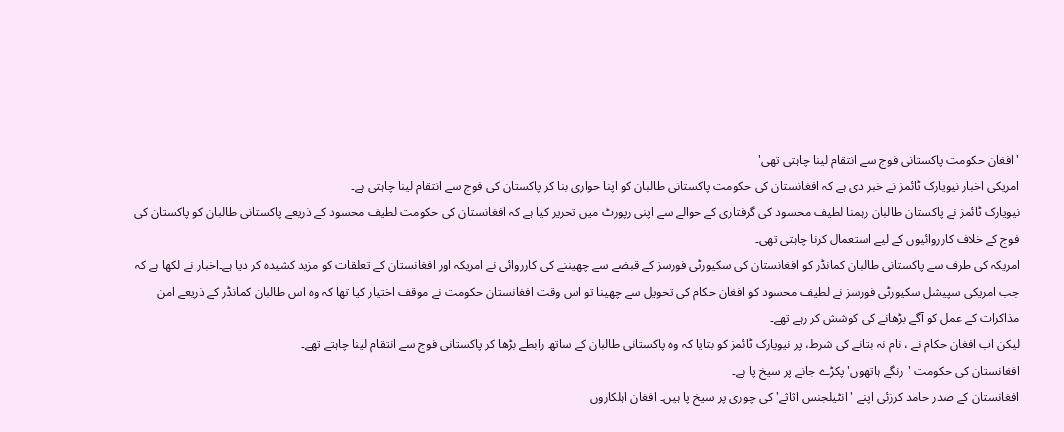'افغان حکومت پاکستانی فوج سے انتقام لینا چاہتی تھی'
امریکی اخبار نیویارک ٹائمز نے خبر دی ہے کہ افغانستان کی حکومت پاکستانی طالبان کو اپنا حواری بنا کر پاکستان کی فوج سے انتقام لینا چاہتی ہے۔
نیویارک ٹائمز نے پاکستان طالبان رہمنا لطیف محسود کی گرفتاری کے حوالے سے اپنی رپورٹ میں تحریر کیا ہے کہ افغانستان کی حکومت لطیف محسود کے ذریعے پاکستانی طالبان کو پاکستان کی فوج کے خلاف کارروائیوں کے لیے استعمال کرنا چاہتی تھی۔
امریکہ کی طرف سے پاکستانی طالبان کمانڈر کو افغانستان کی سکیورٹی فورسز کے قبضے سے چھیننے کی کارروائی نے امریکہ اور افغانستان کے تعلقات کو مزید کشیدہ کر دیا ہے۔اخبار نے لکھا ہے کہ جب امریکی سپیشل سکیورٹی فورسز نے لطیف محسود کو افغان حکام کی تحویل سے چھینا تو اس وقت افغانستان حکومت نے موقف اختیار کیا تھا کہ وہ اس طالبان کمانڈر کے ذریعے امن مذاکرات کے عمل کو آگے بڑھانے کی کوشش کر رہے تھے۔
لیکن اب افغان حکام نے ، نام نہ بتانے کی شرط، پر نیویارک ٹائمز کو بتایا کہ وہ پاکستانی طالبان کے ساتھ رابطے بڑھا کر پاکستانی فوج سے انتقام لینا چاہتے تھے۔
افغانستان کی حکومت 'رنگے ہاتھوں' پکڑے جانے پر سیخ پا ہے۔
افغانستان کے صدر حامد کرزئی اپنے 'انٹیلجنس اثاثے' کی چوری پر سیخ پا ہیں۔ افغان اہلکاروں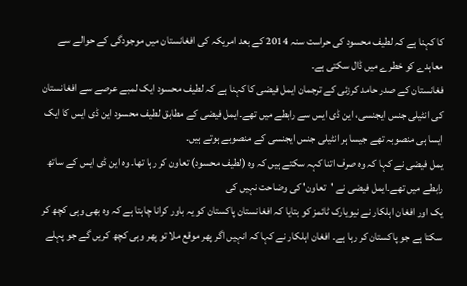کا کہنا ہے کہ لطیف محسود کی حراست سنہ 2014 کے بعد امریکہ کی افغانستان میں موجودگی کے حوالے سے معاہدے کو خطرے میں ڈال سکتی ہے۔
فغانستان کے صدر حامد کرزئی کے ترجمان ایمل فیضی کا کہنا ہے کہ لطیف محسود ایک لمبے عرصے سے افغانستان کی انٹیلی جنس ایجنسی، این ڈی ایس سے رابطے میں تھے۔ایمل فیضی کے مطابق لطیف محسود این ڈی ایس کا ایک ایسا ہی منصوبہ تھے جیسا ہر انٹیلی جنس ایجنسی کے منصوبے ہوتے ہیں۔
یمل فیضی نے کہا کہ وہ صرف اتنا کہہ سکتے ہیں کہ وہ (لطیف محسود) تعاون کر رہا تھا۔ وہ این ڈی ایس کے ساتھ رابطے میں تھے۔ایمل فیضی نے 'تعاون' کی وضاحت نہیں کی
یک اور افغان اہلکار نے نیویارک ٹائمز کو بتایا کہ افغانستان پاکستان کو یہ باور کرانا چاہتا ہے کہ وہ بھی وہی کچھ کر سکتا ہے جو پاکستان کر رہا ہے۔ افغان اہلکار نے کہا کہ انہیں اگر پھر موقع ملا تو پھر وہی کچھ کریں گے جو پہلے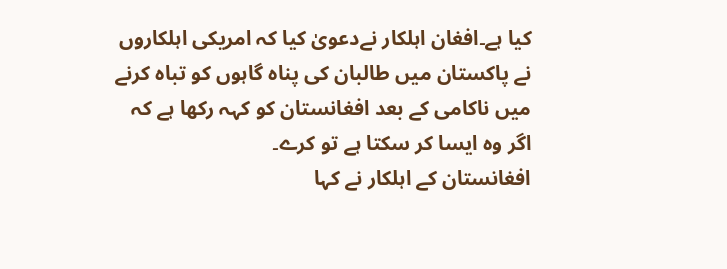کیا ہے۔افغان اہلکار نےدعویٰ کیا کہ امریکی اہلکاروں نے پاکستان میں طالبان کی پناہ گاہوں کو تباہ کرنے میں ناکامی کے بعد افغانستان کو کہہ رکھا ہے کہ اگر وہ ایسا کر سکتا ہے تو کرے۔
افغانستان کے اہلکار نے کہا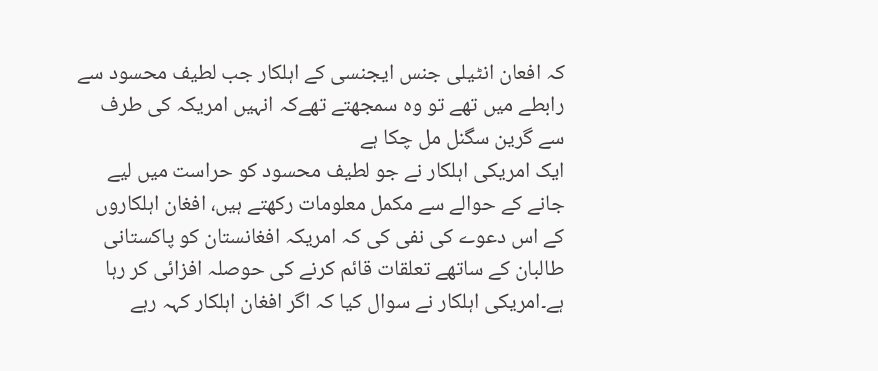کہ افعان انٹیلی جنس ایجنسی کے اہلکار جب لطیف محسود سے رابطے میں تھے تو وہ سمجھتے تھےکہ انہیں امریکہ کی طرف سے گرین سگنل مل چکا ہے
ایک امریکی اہلکار نے جو لطیف محسود کو حراست میں لیے جانے کے حوالے سے مکمل معلومات رکھتے ہیں، افغان اہلکاروں کے اس دعوے کی نفی کی کہ امریکہ افغانستان کو پاکستانی طالبان کے ساتھے تعلقات قائم کرنے کی حوصلہ افزائی کر رہا ہے۔امریکی اہلکار نے سوال کیا کہ اگر افغان اہلکار کہہ رہے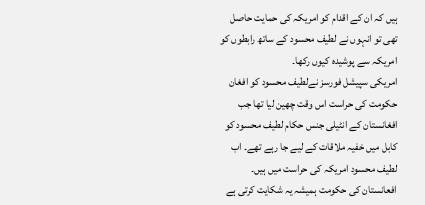ہیں کہ ان کے اقدام کو امریکہ کی حمایت حاصل تھی تو انہوں نے لطیف محسود کے ساتھ رابطوں کو امریکہ سے پوشیدہ کیوں رکھا۔
امریکی سپیشل فورسز نےلطیف محسود کو افغان حکومت کی حراست اس وقت چھین لیا تھا جب افغانستان کے انٹیلی جنس حکام لطیف محسود کو کابل میں خفیہ ملاقات کے لیے جا رہے تھے۔ اب لطیف محسود امریکہ کی حراست میں ہیں۔
افعانستان کی حکومت ہمیشہ یہ شکایت کرتی ہے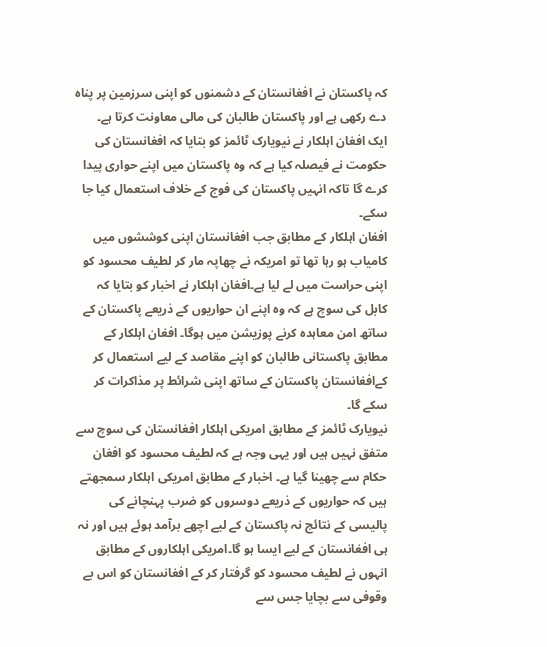کہ پاکستان نے افغانستان کے دشمنوں کو اپنی سرزمین پر پناہ دے رکھی ہے اور پاکستان طالبان کی مالی معاونت کرتا ہے۔
ایک افغان اہلکار نے نیویارک ٹائمز کو بتایا کہ افغانستان کی حکومت نے فیصلہ کیا ہے کہ وہ پاکستان میں اپنے حواری پیدا کرے گا تاکہ انہیں پاکستان کی فوج کے خلاف استعمال کیا جا سکے۔
افغان اہلکار کے مطابق جب افغانستان اپنی کوششوں میں کامیاب ہو رہا تھا تو امریکہ نے چھاپہ مار کر لطیف محسود کو اپنی حراست میں لے لیا ہے۔افغان اہلکار نے اخبار کو بتایا کہ کابل کی سوچ ہے کہ وہ اپنے ان حواریوں کے ذریعے پاکستان کے ساتھ امن معاہدہ کرنے پوزیشن میں ہوگا۔ افغان اہلکار کے مطابق پاکستانی طالبان کو اپنے مقاصد کے لیے استعمال کر کےافغانستان پاکستان کے ساتھ اپنی شرائط پر مذاکرات کر سکے گا۔
نیویارک ٹائمز کے مطابق امریکی اہلکار افغانستان کی سوچ سے متفق نہیں ہیں اور یہی وجہ ہے کہ لطیف محسود کو افغان حکام سے چھینا گیا ہے۔ اخبار کے مطابق امریکی اہلکار سمجھتے ہیں کہ حواریوں کے ذریعے دوسروں کو ضرب پہنچانے کی پالیسی کے نتائج نہ پاکستان کے لیے اچھے برآمد ہوئے ہیں اور نہ ہی افغانستان کے لیے ایسا ہو گا۔امریکی اہلکاروں کے مطابق انہوں نے لطیف محسود کو گرفتار کر کے افغانستان کو اس بے وقوفی سے بچایا جس سے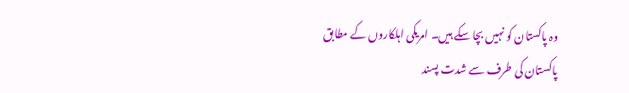وہ پاکستان کو نہیں بچا سکے ہیں۔ امریکی اہلکاروں کے مطابق پاکستان کی طرف سے شدت پسند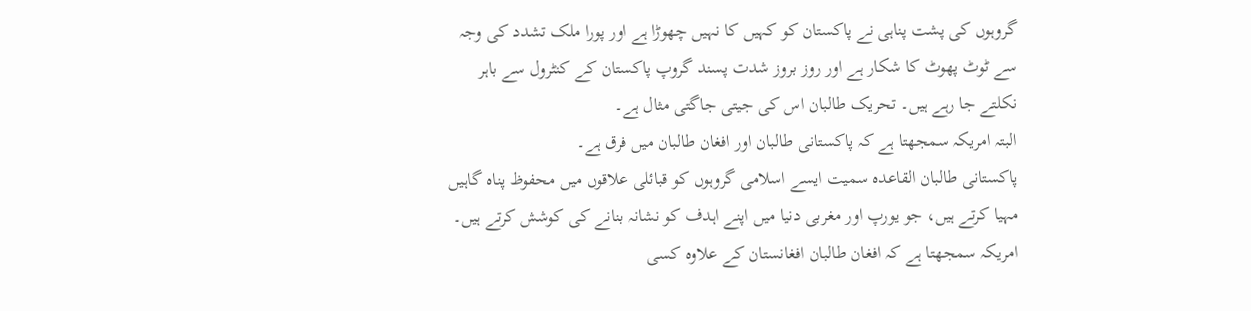گروہوں کی پشت پناہی نے پاکستان کو کہیں کا نہیں چھوڑا ہے اور پورا ملک تشدد کی وجہ سے ٹوٹ پھوٹ کا شکار ہے اور روز بروز شدت پسند گروپ پاکستان کے کنٹرول سے باہر نکلتے جا رہے ہیں۔ تحریک طالبان اس کی جیتی جاگتی مثال ہے۔
البتہ امریکہ سمجھتا ہے کہ پاکستانی طالبان اور افغان طالبان میں فرق ہے۔
پاکستانی طالبان القاعدہ سمیت ایسے اسلامی گروہوں کو قبائلی علاقوں میں محفوظ پناہ گاہیں مہیا کرتے ہیں، جو یورپ اور مغربی دنیا میں اپنے اہدف کو نشانہ بنانے کی کوشش کرتے ہیں۔ امریکہ سمجھتا ہے کہ افغان طالبان افغانستان کے علاوہ کسی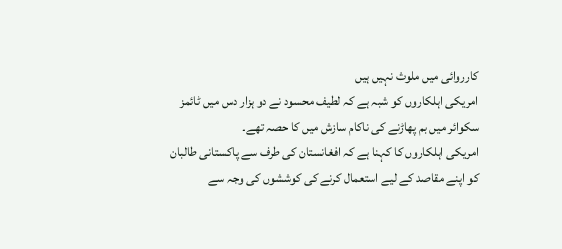کارروائی میں ملوث نہیں ہیں
امریکی اہلکاروں کو شبہ ہے کہ لطیف محسود نے دو ہزار دس میں ٹائمز سکوائر میں بم پھاڑنے کی ناکام سازش میں کا حصہ تھے۔
امریکی اہلکاروں کا کہنا ہے کہ افغانستان کی طرف سے پاکستانی طالبان کو اپنے مقاصد کے لیے استعمال کرنے کی کوششوں کی وجہ سے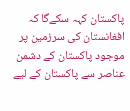پاکستان کہہ سکےگا کہ افغانستان کی سرزمین پر موجود پاکستان کے دشمن عناصر سے پاکستان کے لیے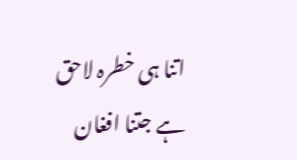اتنا ہی خطرہ لاحق ہے جتنا افغان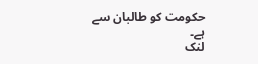حکومت کو طالبان سے ہے۔
لنک